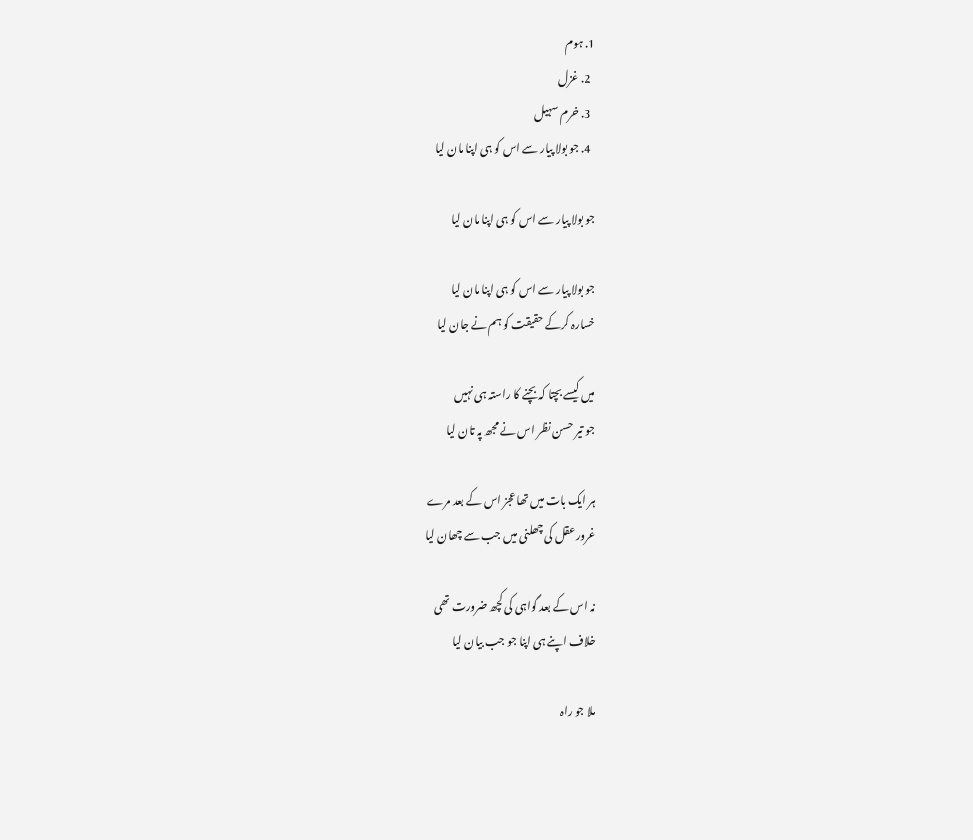1. ہوم
  2. غزل
  3. خرم سہیل
  4. جو بولا پیار سے اس کو ہی اپنا مان لیا

جو بولا پیار سے اس کو ہی اپنا مان لیا

جو بولا پیار سے اس کو ہی اپنا مان لیا
خسارہ کرکے حقیقت کو ہم نے جان لیا

میں کیسے بچتا کہ بچنے کا راستہ ہی نہیں
جو تیر حسن نظر اس نے مجھ پہ تان لیا

ہر ایک بات میں تھا عجز اس کے بعد مرے
غرور عقل کی چھلنی میں جب سے چھان لیا

نہ اس کے بعد گواہی کی کچھ ضرورت تھی
خلاف اپنے ہی اپنا جو جب بیان لیا

ملا جو راہ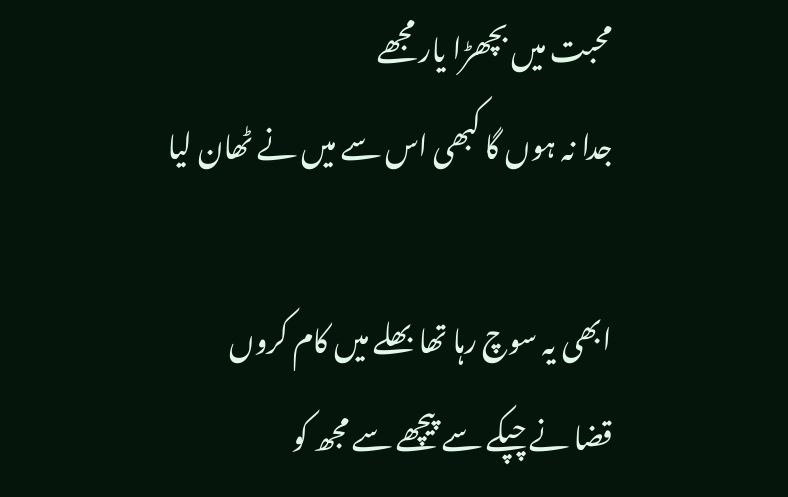محبت میں بچھڑا یار مجھے
جدا نہ ہوں گا کبھی اس سے میں نے ٹھان لیا

ابھی یہ سوچ رہا تھا بھلے میں کام کروں
قضا نے چپکے سے پیچھے سے مجھ کو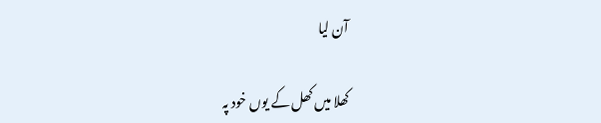آن لیا

کھلا میں کھل کے یوں خود پہ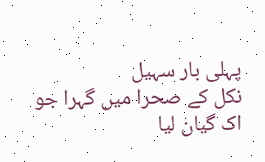پہلی بار سہیل
نکل کے صحرا میں گہرا جو اک گیان لیا